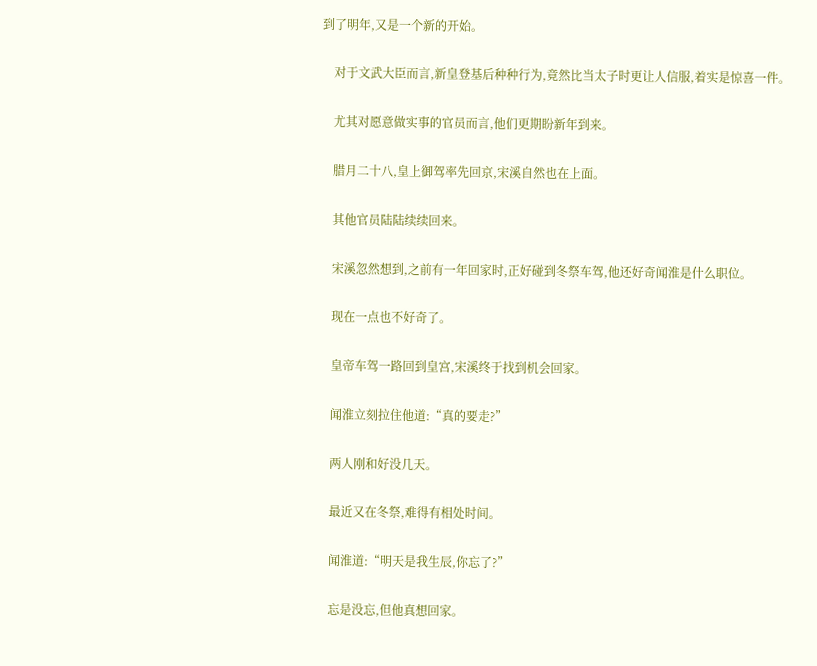到了明年,又是一个新的开始。

    对于文武大臣而言,新皇登基后种种行为,竟然比当太子时更让人信服,着实是惊喜一件。

    尤其对愿意做实事的官员而言,他们更期盼新年到来。

    腊月二十八,皇上御驾率先回京,宋溪自然也在上面。

    其他官员陆陆续续回来。

    宋溪忽然想到,之前有一年回家时,正好碰到冬祭车驾,他还好奇闻淮是什么职位。

    现在一点也不好奇了。

    皇帝车驾一路回到皇宫,宋溪终于找到机会回家。

    闻淮立刻拉住他道:“真的要走?”

    两人刚和好没几天。

    最近又在冬祭,难得有相处时间。

    闻淮道:“明天是我生辰,你忘了?”

    忘是没忘,但他真想回家。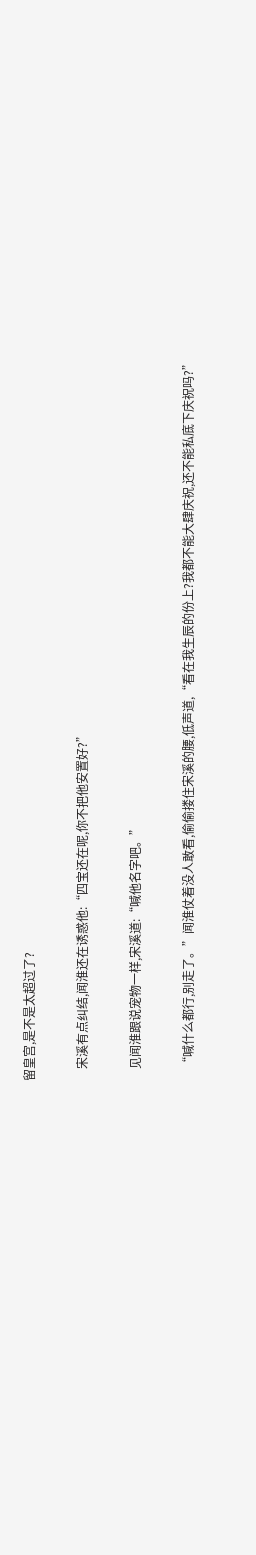留皇宫,是不是太超过了?

    宋溪有点纠结,闻淮还在诱惑他:“四宝还在呢,你不把他安置好?”

    见闻淮跟说宠物一样,宋溪道:“喊他名字吧。”

    “喊什么都行,别走了。”闻淮仗着没人敢看,偷偷搂住宋溪的腰,低声道,“看在我生辰的份上?我都不能大肆庆祝,还不能私底下庆祝吗?”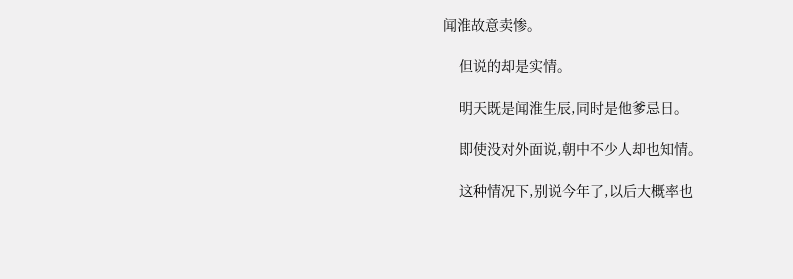闻淮故意卖惨。

    但说的却是实情。

    明天既是闻淮生辰,同时是他爹忌日。

    即使没对外面说,朝中不少人却也知情。

    这种情况下,别说今年了,以后大概率也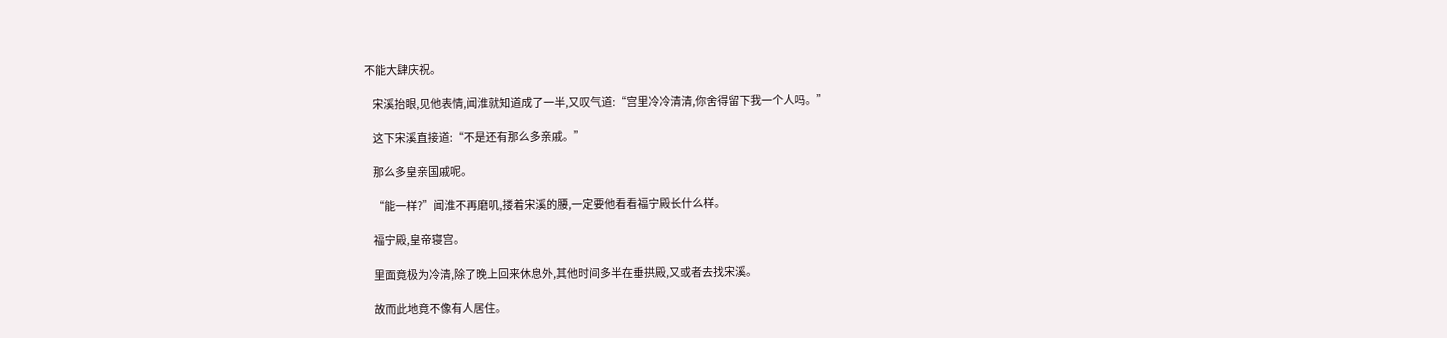不能大肆庆祝。

    宋溪抬眼,见他表情,闻淮就知道成了一半,又叹气道:“宫里冷冷清清,你舍得留下我一个人吗。”

    这下宋溪直接道:“不是还有那么多亲戚。”

    那么多皇亲国戚呢。

    “能一样?”闻淮不再磨叽,搂着宋溪的腰,一定要他看看福宁殿长什么样。

    福宁殿,皇帝寝宫。

    里面竟极为冷清,除了晚上回来休息外,其他时间多半在垂拱殿,又或者去找宋溪。

    故而此地竟不像有人居住。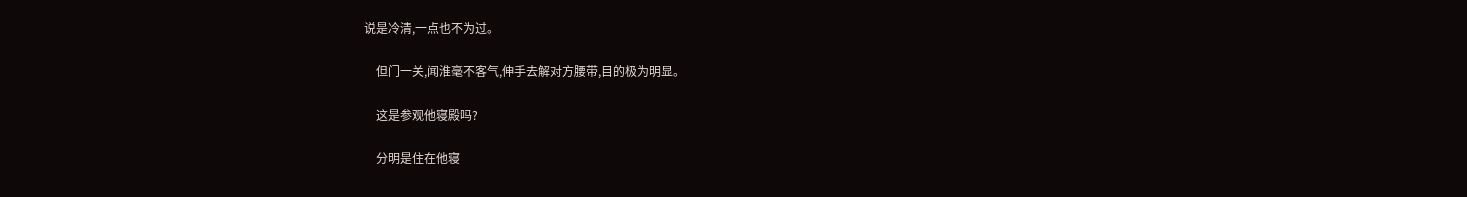说是冷清,一点也不为过。

    但门一关,闻淮毫不客气,伸手去解对方腰带,目的极为明显。

    这是参观他寝殿吗?

    分明是住在他寝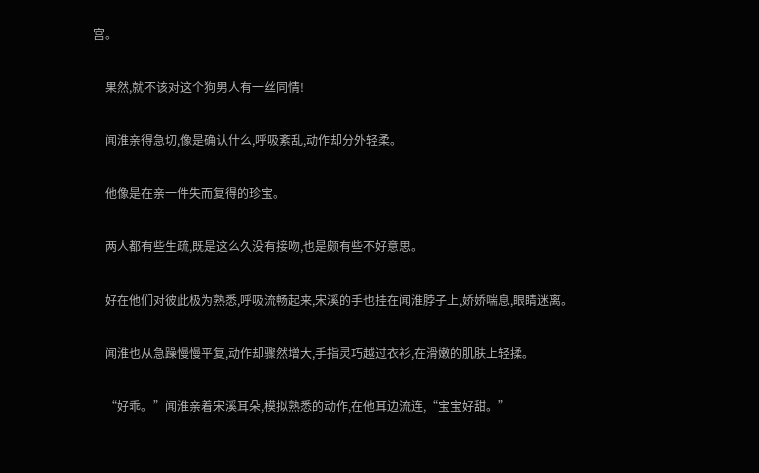宫。

    果然,就不该对这个狗男人有一丝同情!

    闻淮亲得急切,像是确认什么,呼吸紊乱,动作却分外轻柔。

    他像是在亲一件失而复得的珍宝。

    两人都有些生疏,既是这么久没有接吻,也是颇有些不好意思。

    好在他们对彼此极为熟悉,呼吸流畅起来,宋溪的手也挂在闻淮脖子上,娇娇喘息,眼睛迷离。

    闻淮也从急躁慢慢平复,动作却骤然增大,手指灵巧越过衣衫,在滑嫩的肌肤上轻揉。

    “好乖。”闻淮亲着宋溪耳朵,模拟熟悉的动作,在他耳边流连,“宝宝好甜。”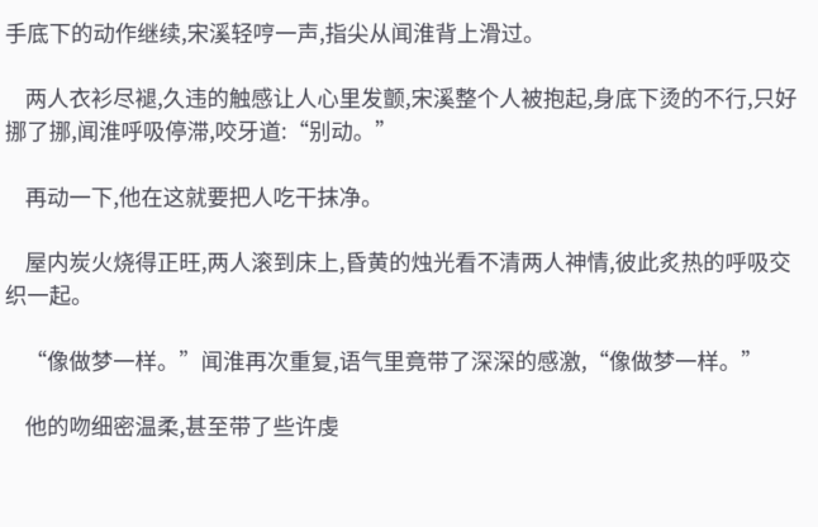手底下的动作继续,宋溪轻哼一声,指尖从闻淮背上滑过。

    两人衣衫尽褪,久违的触感让人心里发颤,宋溪整个人被抱起,身底下烫的不行,只好挪了挪,闻淮呼吸停滞,咬牙道:“别动。”

    再动一下,他在这就要把人吃干抹净。

    屋内炭火烧得正旺,两人滚到床上,昏黄的烛光看不清两人神情,彼此炙热的呼吸交织一起。

    “像做梦一样。”闻淮再次重复,语气里竟带了深深的感激,“像做梦一样。”

    他的吻细密温柔,甚至带了些许虔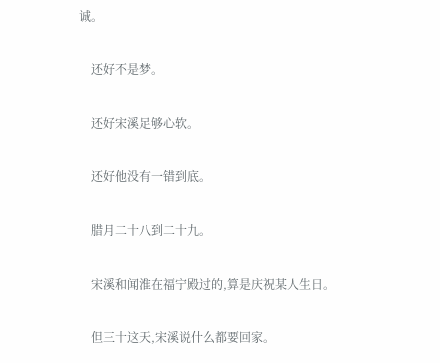诚。

    还好不是梦。

    还好宋溪足够心软。

    还好他没有一错到底。

    腊月二十八到二十九。

    宋溪和闻淮在福宁殿过的,算是庆祝某人生日。

    但三十这天,宋溪说什么都要回家。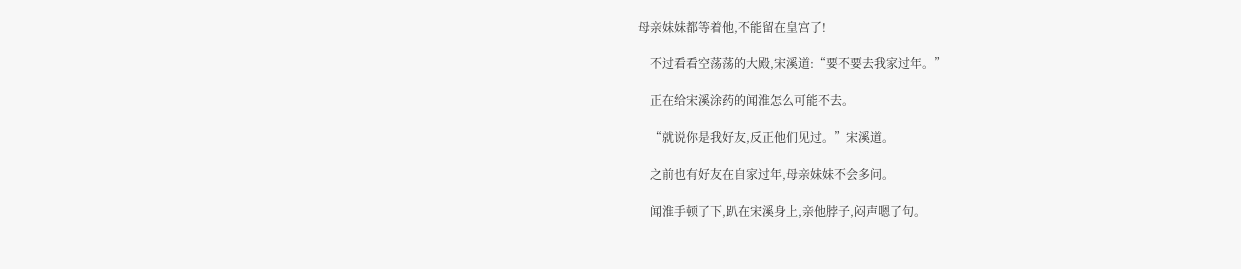母亲妹妹都等着他,不能留在皇宫了!

    不过看看空荡荡的大殿,宋溪道:“要不要去我家过年。”

    正在给宋溪涂药的闻淮怎么可能不去。

    “就说你是我好友,反正他们见过。”宋溪道。

    之前也有好友在自家过年,母亲妹妹不会多问。

    闻淮手顿了下,趴在宋溪身上,亲他脖子,闷声嗯了句。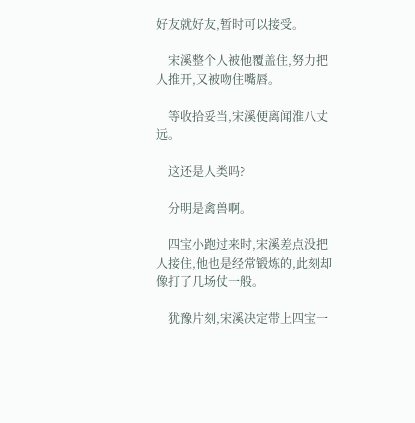好友就好友,暂时可以接受。

    宋溪整个人被他覆盖住,努力把人推开,又被吻住嘴唇。

    等收拾妥当,宋溪便离闻淮八丈远。

    这还是人类吗?

    分明是禽兽啊。

    四宝小跑过来时,宋溪差点没把人接住,他也是经常锻炼的,此刻却像打了几场仗一般。

    犹豫片刻,宋溪决定带上四宝一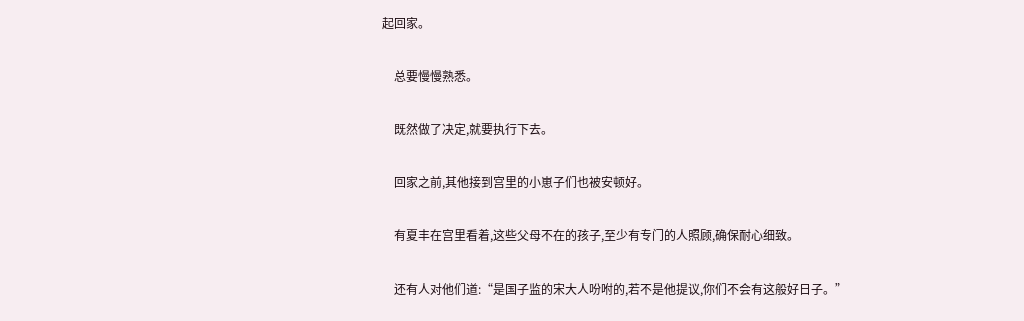起回家。

    总要慢慢熟悉。

    既然做了决定,就要执行下去。

    回家之前,其他接到宫里的小崽子们也被安顿好。

    有夏丰在宫里看着,这些父母不在的孩子,至少有专门的人照顾,确保耐心细致。

    还有人对他们道:“是国子监的宋大人吩咐的,若不是他提议,你们不会有这般好日子。”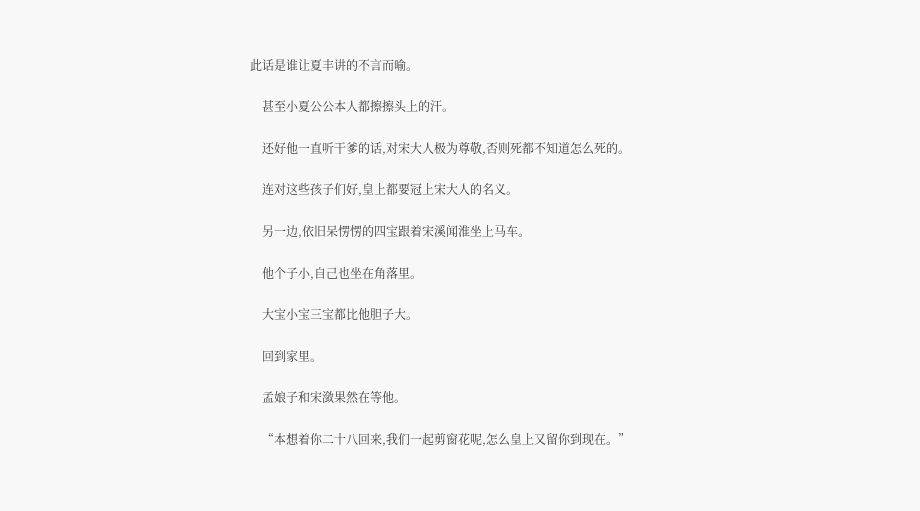此话是谁让夏丰讲的不言而喻。

    甚至小夏公公本人都擦擦头上的汗。

    还好他一直听干爹的话,对宋大人极为尊敬,否则死都不知道怎么死的。

    连对这些孩子们好,皇上都要冠上宋大人的名义。

    另一边,依旧呆愣愣的四宝跟着宋溪闻淮坐上马车。

    他个子小,自己也坐在角落里。

    大宝小宝三宝都比他胆子大。

    回到家里。

    孟娘子和宋潋果然在等他。

    “本想着你二十八回来,我们一起剪窗花呢,怎么皇上又留你到现在。”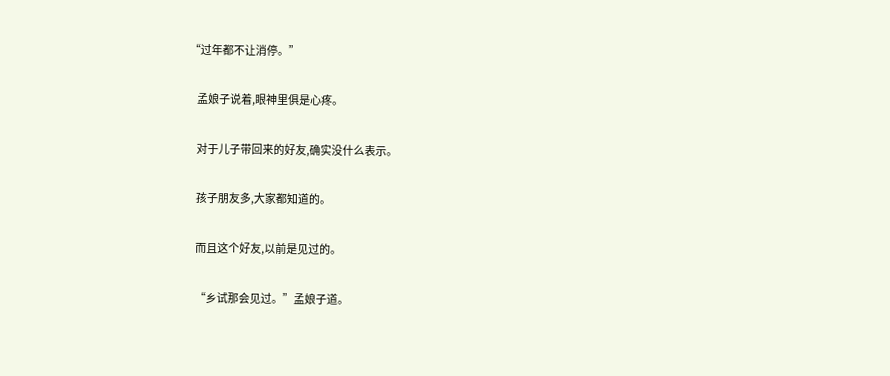“过年都不让消停。”

    孟娘子说着,眼神里俱是心疼。

    对于儿子带回来的好友,确实没什么表示。

    孩子朋友多,大家都知道的。

    而且这个好友,以前是见过的。

    “乡试那会见过。”孟娘子道。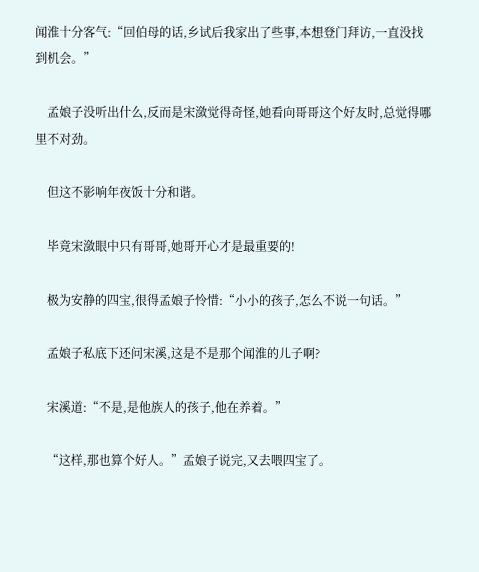闻淮十分客气:“回伯母的话,乡试后我家出了些事,本想登门拜访,一直没找到机会。”

    孟娘子没听出什么,反而是宋潋觉得奇怪,她看向哥哥这个好友时,总觉得哪里不对劲。

    但这不影响年夜饭十分和谐。

    毕竟宋潋眼中只有哥哥,她哥开心才是最重要的!

    极为安静的四宝,很得孟娘子怜惜:“小小的孩子,怎么不说一句话。”

    孟娘子私底下还问宋溪,这是不是那个闻淮的儿子啊?

    宋溪道:“不是,是他族人的孩子,他在养着。”

    “这样,那也算个好人。”孟娘子说完,又去喂四宝了。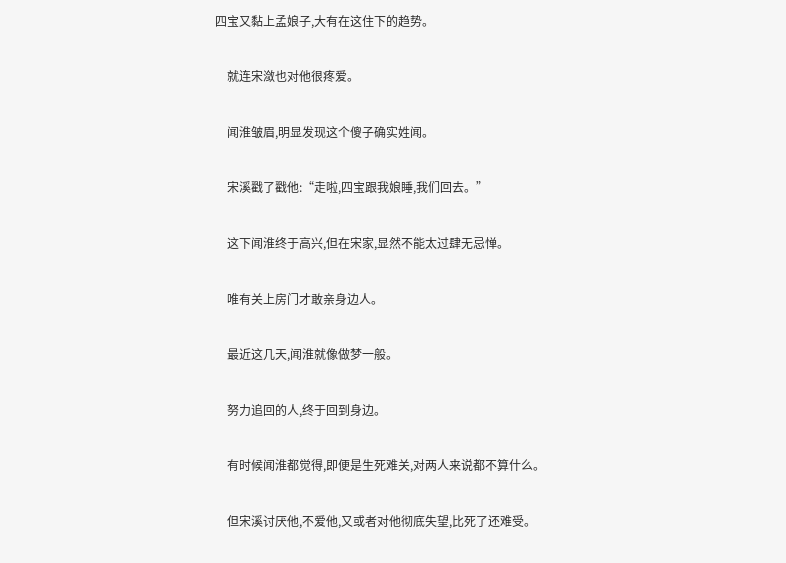四宝又黏上孟娘子,大有在这住下的趋势。

    就连宋潋也对他很疼爱。

    闻淮皱眉,明显发现这个傻子确实姓闻。

    宋溪戳了戳他:“走啦,四宝跟我娘睡,我们回去。”

    这下闻淮终于高兴,但在宋家,显然不能太过肆无忌惮。

    唯有关上房门才敢亲身边人。

    最近这几天,闻淮就像做梦一般。

    努力追回的人,终于回到身边。

    有时候闻淮都觉得,即便是生死难关,对两人来说都不算什么。

    但宋溪讨厌他,不爱他,又或者对他彻底失望,比死了还难受。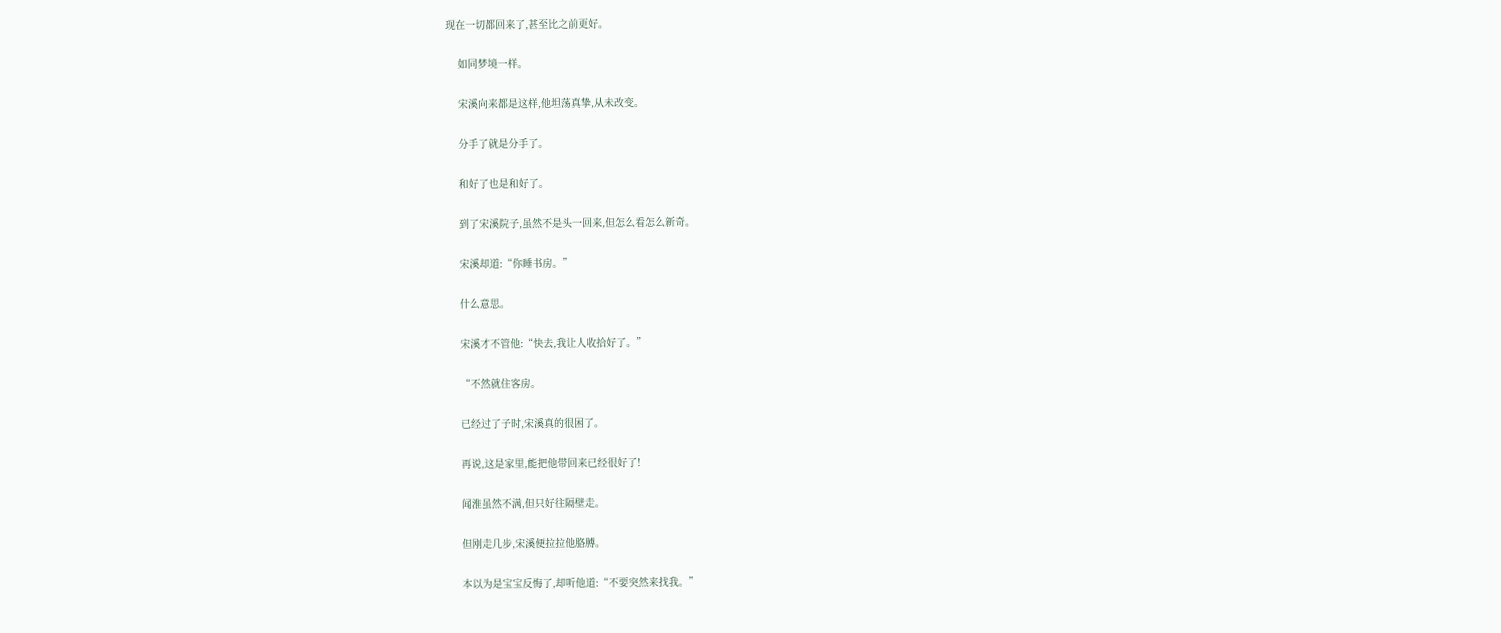现在一切都回来了,甚至比之前更好。

    如同梦境一样。

    宋溪向来都是这样,他坦荡真挚,从未改变。

    分手了就是分手了。

    和好了也是和好了。

    到了宋溪院子,虽然不是头一回来,但怎么看怎么新奇。

    宋溪却道:“你睡书房。”

    什么意思。

    宋溪才不管他:“快去,我让人收拾好了。”

    “不然就住客房。

    已经过了子时,宋溪真的很困了。

    再说,这是家里,能把他带回来已经很好了!

    闻淮虽然不满,但只好往隔壁走。

    但刚走几步,宋溪便拉拉他胳膊。

    本以为是宝宝反悔了,却听他道:“不要突然来找我。”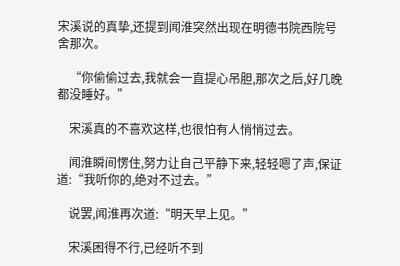宋溪说的真挚,还提到闻淮突然出现在明德书院西院号舍那次。

    “你偷偷过去,我就会一直提心吊胆,那次之后,好几晚都没睡好。”

    宋溪真的不喜欢这样,也很怕有人悄悄过去。

    闻淮瞬间愣住,努力让自己平静下来,轻轻嗯了声,保证道:“我听你的,绝对不过去。”

    说罢,闻淮再次道:“明天早上见。”

    宋溪困得不行,已经听不到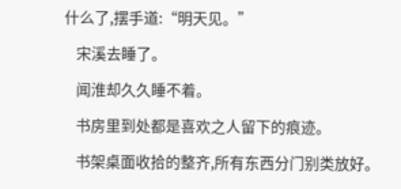什么了,摆手道:“明天见。”

    宋溪去睡了。

    闻淮却久久睡不着。

    书房里到处都是喜欢之人留下的痕迹。

    书架桌面收拾的整齐,所有东西分门别类放好。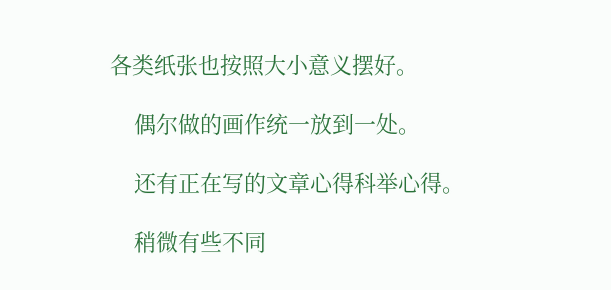各类纸张也按照大小意义摆好。

    偶尔做的画作统一放到一处。

    还有正在写的文章心得科举心得。

    稍微有些不同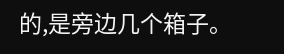的,是旁边几个箱子。